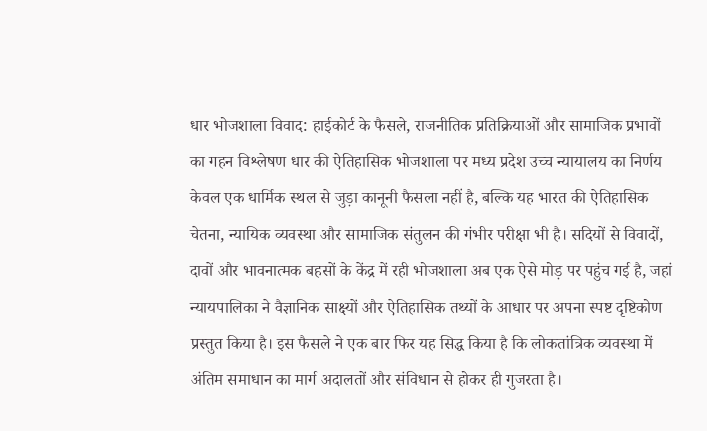धार भोजशाला विवाद: हाईकोर्ट के फैसले, राजनीतिक प्रतिक्रियाओं और सामाजिक प्रभावों का गहन विश्लेषण धार की ऐतिहासिक भोजशाला पर मध्य प्रदेश उच्च न्यायालय का निर्णय केवल एक धार्मिक स्थल से जुड़ा कानूनी फैसला नहीं है, बल्कि यह भारत की ऐतिहासिक चेतना, न्यायिक व्यवस्था और सामाजिक संतुलन की गंभीर परीक्षा भी है। सदियों से विवादों, दावों और भावनात्मक बहसों के केंद्र में रही भोजशाला अब एक ऐसे मोड़ पर पहुंच गई है, जहां न्यायपालिका ने वैज्ञानिक साक्ष्यों और ऐतिहासिक तथ्यों के आधार पर अपना स्पष्ट दृष्टिकोण प्रस्तुत किया है। इस फैसले ने एक बार फिर यह सिद्ध किया है कि लोकतांत्रिक व्यवस्था में अंतिम समाधान का मार्ग अदालतों और संविधान से होकर ही गुजरता है।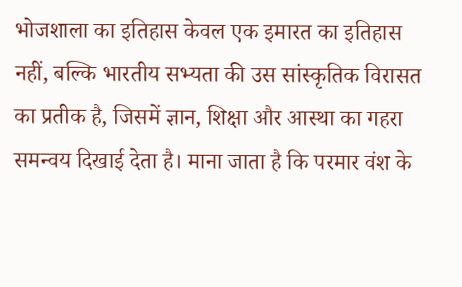भोजशाला का इतिहास केवल एक इमारत का इतिहास नहीं, बल्कि भारतीय सभ्यता की उस सांस्कृतिक विरासत का प्रतीक है, जिसमें ज्ञान, शिक्षा और आस्था का गहरा समन्वय दिखाई देता है। माना जाता है कि परमार वंश के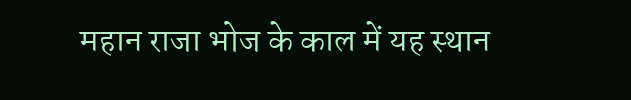महान राजा भोज के काल में यह स्थान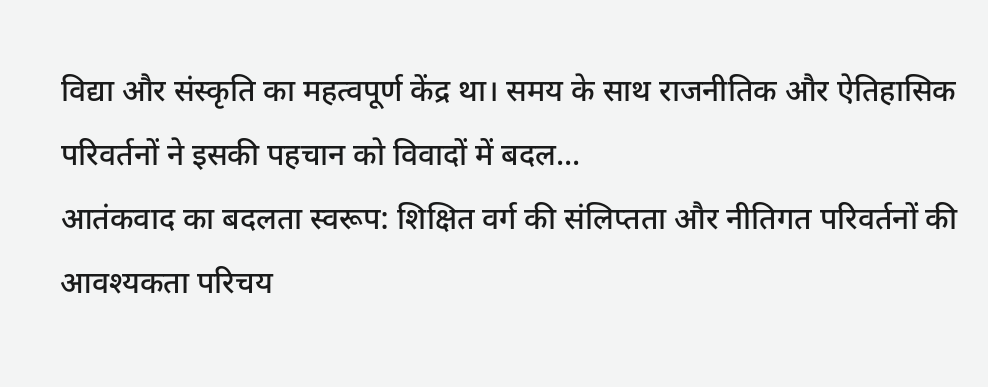विद्या और संस्कृति का महत्वपूर्ण केंद्र था। समय के साथ राजनीतिक और ऐतिहासिक परिवर्तनों ने इसकी पहचान को विवादों में बदल...
आतंकवाद का बदलता स्वरूप: शिक्षित वर्ग की संलिप्तता और नीतिगत परिवर्तनों की आवश्यकता परिचय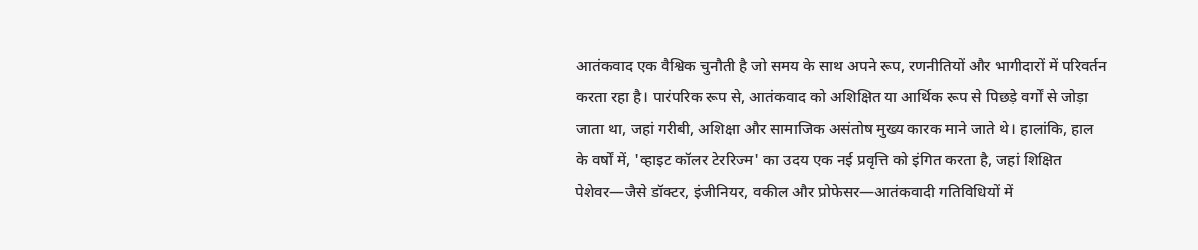आतंकवाद एक वैश्विक चुनौती है जो समय के साथ अपने रूप, रणनीतियों और भागीदारों में परिवर्तन करता रहा है। पारंपरिक रूप से, आतंकवाद को अशिक्षित या आर्थिक रूप से पिछड़े वर्गों से जोड़ा जाता था, जहां गरीबी, अशिक्षा और सामाजिक असंतोष मुख्य कारक माने जाते थे। हालांकि, हाल के वर्षों में, 'व्हाइट कॉलर टेररिज्म' का उदय एक नई प्रवृत्ति को इंगित करता है, जहां शिक्षित पेशेवर—जैसे डॉक्टर, इंजीनियर, वकील और प्रोफेसर—आतंकवादी गतिविधियों में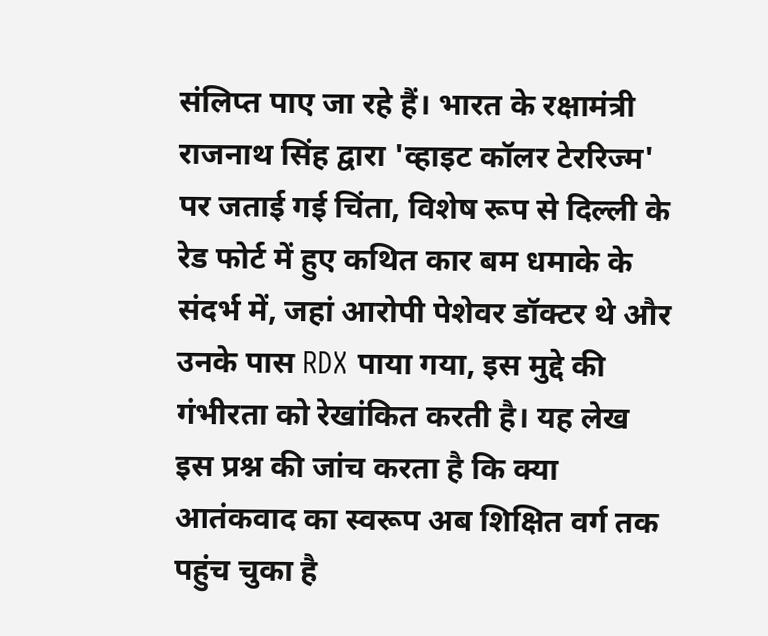संलिप्त पाए जा रहे हैं। भारत के रक्षामंत्री राजनाथ सिंह द्वारा 'व्हाइट कॉलर टेररिज्म' पर जताई गई चिंता, विशेष रूप से दिल्ली के रेड फोर्ट में हुए कथित कार बम धमाके के संदर्भ में, जहां आरोपी पेशेवर डॉक्टर थे और उनके पास RDX पाया गया, इस मुद्दे की गंभीरता को रेखांकित करती है। यह लेख इस प्रश्न की जांच करता है कि क्या आतंकवाद का स्वरूप अब शिक्षित वर्ग तक पहुंच चुका है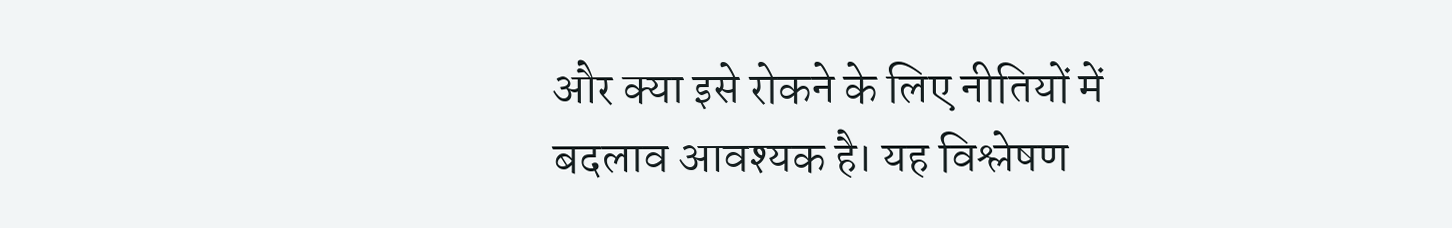और क्या इसे रोकने के लिए नीतियों में बदलाव आवश्यक है। यह विश्लेषण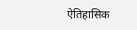ऐतिहासिक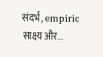संदर्भ, empiric साक्ष्य और...